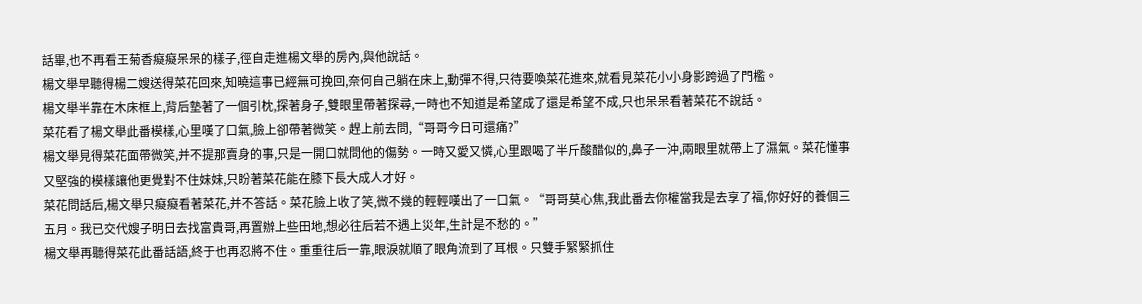話畢,也不再看王菊香癡癡呆呆的樣子,徑自走進楊文舉的房內,與他說話。
楊文舉早聽得楊二嫂送得菜花回來,知曉這事已經無可挽回,奈何自己躺在床上,動彈不得,只待要喚菜花進來,就看見菜花小小身影跨過了門檻。
楊文舉半靠在木床框上,背后墊著了一個引枕,探著身子,雙眼里帶著探尋,一時也不知道是希望成了還是希望不成,只也呆呆看著菜花不說話。
菜花看了楊文舉此番模樣,心里嘆了口氣,臉上卻帶著微笑。趕上前去問,“哥哥今日可還痛?”
楊文舉見得菜花面帶微笑,并不提那賣身的事,只是一開口就問他的傷勢。一時又愛又憐,心里跟喝了半斤酸醋似的,鼻子一沖,兩眼里就帶上了濕氣。菜花懂事又堅強的模樣讓他更覺對不住妹妹,只盼著菜花能在膝下長大成人才好。
菜花問話后,楊文舉只癡癡看著菜花,并不答話。菜花臉上收了笑,微不幾的輕輕嘆出了一口氣。“哥哥莫心焦,我此番去你權當我是去享了福,你好好的養個三五月。我已交代嫂子明日去找富貴哥,再置辦上些田地,想必往后若不遇上災年,生計是不愁的。”
楊文舉再聽得菜花此番話語,終于也再忍將不住。重重往后一靠,眼淚就順了眼角流到了耳根。只雙手緊緊抓住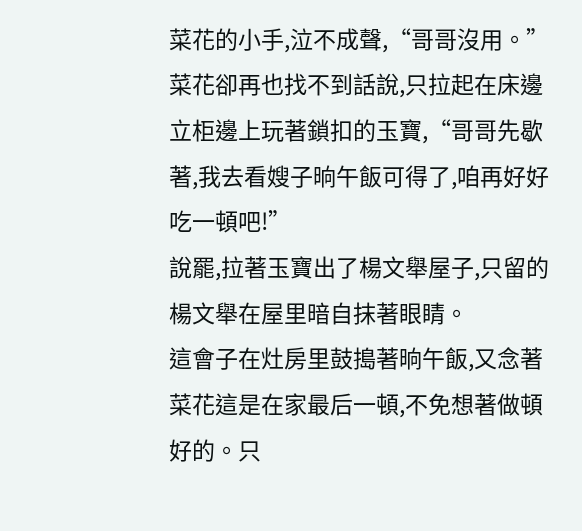菜花的小手,泣不成聲,“哥哥沒用。”
菜花卻再也找不到話說,只拉起在床邊立柜邊上玩著鎖扣的玉寶,“哥哥先歇著,我去看嫂子晌午飯可得了,咱再好好吃一頓吧!”
說罷,拉著玉寶出了楊文舉屋子,只留的楊文舉在屋里暗自抹著眼睛。
這會子在灶房里鼓搗著晌午飯,又念著菜花這是在家最后一頓,不免想著做頓好的。只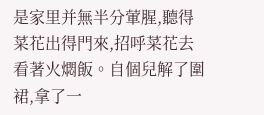是家里并無半分葷腥,聽得菜花出得門來,招呼菜花去看著火燜飯。自個兒解了圍裙,拿了一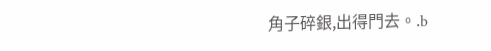角子碎銀,出得門去。.b